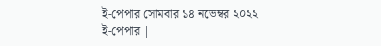ই-পেপার সোমবার ১৪ নভেম্বর ২০২২
ই-পেপার |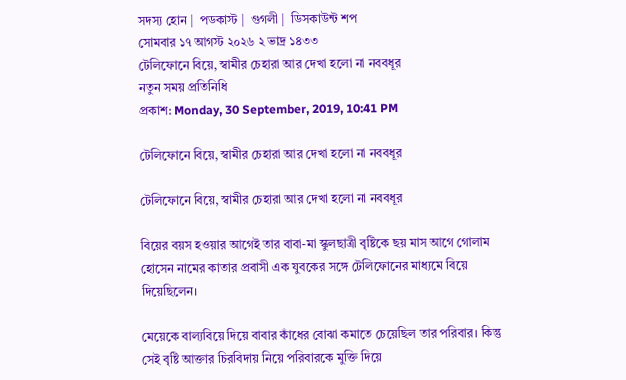সদস্য হোন |  পডকাস্ট |  গুগলী |  ডিসকাউন্ট শপ
সোমবার ১৭ আগস্ট ২০২৬ ২ ভাদ্র ১৪৩৩
টেলিফোনে বিয়ে, স্বামীর চেহারা আর দেখা হলো না নববধূর
নতুন সময় প্রতিনিধি
প্রকাশ: Monday, 30 September, 2019, 10:41 PM

টেলিফোনে বিয়ে, স্বামীর চেহারা আর দেখা হলো না নববধূর

টেলিফোনে বিয়ে, স্বামীর চেহারা আর দেখা হলো না নববধূর

বিয়ের বয়স হওয়ার আগেই তার বাবা-মা স্কুলছাত্রী বৃষ্টিকে ছয় মাস আগে গোলাম হোসেন নামের কাতার প্রবাসী এক যুবকের সঙ্গে টেলিফোনের মাধ্যমে বিয়ে দিয়েছিলেন।

মেয়েকে বাল্যবিয়ে দিয়ে বাবার কাঁধের বোঝা কমাতে চেয়েছিল তার পরিবার। কিন্তু সেই বৃষ্টি আক্তার চিরবিদায় নিয়ে পরিবারকে মুক্তি দিয়ে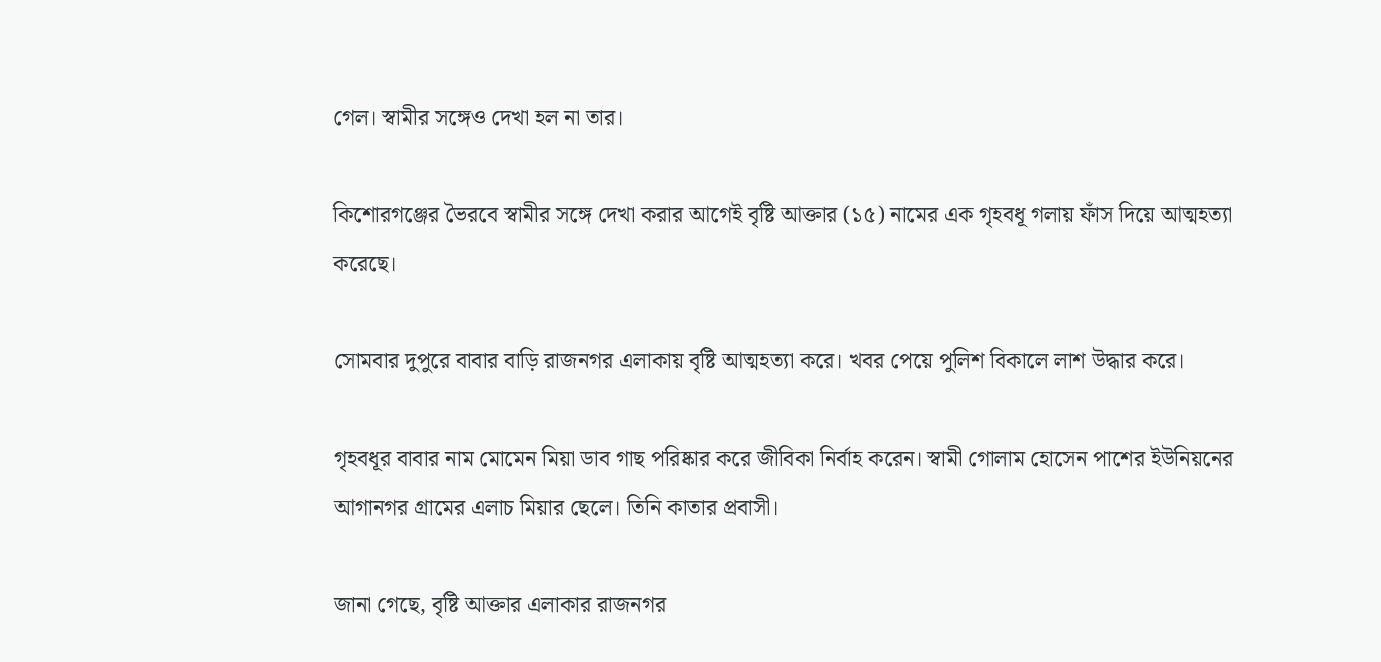গেল। স্বামীর সঙ্গেও দেখা হল না তার।

কিশোরগঞ্জের ভৈরবে স্বামীর সঙ্গে দেখা করার আগেই বৃষ্টি আক্তার (১৫) নামের এক গৃহবধূ গলায় ফাঁস দিয়ে আত্মহত্যা করেছে।

সোমবার দুপুরে বাবার বাড়ি রাজনগর এলাকায় বৃষ্টি আত্মহত্যা করে। খবর পেয়ে পুলিশ বিকালে লাশ উদ্ধার করে।

গৃহবধূর বাবার নাম মোমেন মিয়া ডাব গাছ পরিষ্কার করে জীবিকা নির্বাহ করেন। স্বামী গোলাম হোসেন পাশের ইউনিয়নের আগানগর গ্রামের এলাচ মিয়ার ছেলে। তিনি কাতার প্রবাসী।

জানা গেছে, বৃষ্টি আক্তার এলাকার রাজনগর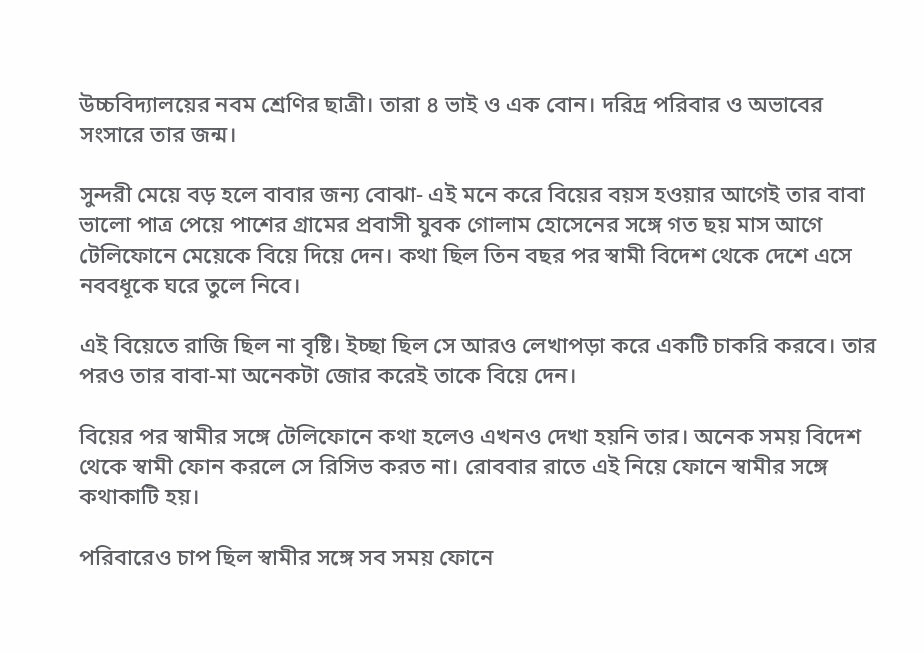উচ্চবিদ্যালয়ের নবম শ্রেণির ছাত্রী। তারা ৪ ভাই ও এক বোন। দরিদ্র পরিবার ও অভাবের সংসারে তার জন্ম।

সুন্দরী মেয়ে বড় হলে বাবার জন্য বোঝা- এই মনে করে বিয়ের বয়স হওয়ার আগেই তার বাবা ভালো পাত্র পেয়ে পাশের গ্রামের প্রবাসী যুবক গোলাম হোসেনের সঙ্গে গত ছয় মাস আগে টেলিফোনে মেয়েকে বিয়ে দিয়ে দেন। কথা ছিল তিন বছর পর স্বামী বিদেশ থেকে দেশে এসে নববধূকে ঘরে তুলে নিবে।

এই বিয়েতে রাজি ছিল না বৃষ্টি। ইচ্ছা ছিল সে আরও লেখাপড়া করে একটি চাকরি করবে। তার পরও তার বাবা-মা অনেকটা জোর করেই তাকে বিয়ে দেন।

বিয়ের পর স্বামীর সঙ্গে টেলিফোনে কথা হলেও এখনও দেখা হয়নি তার। অনেক সময় বিদেশ থেকে স্বামী ফোন করলে সে রিসিভ করত না। রোববার রাতে এই নিয়ে ফোনে স্বামীর সঙ্গে কথাকাটি হয়।

পরিবারেও চাপ ছিল স্বামীর সঙ্গে সব সময় ফোনে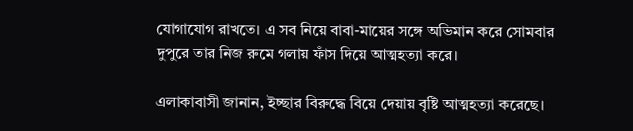যোগাযোগ রাখতে। এ সব নিয়ে বাবা-মায়ের সঙ্গে অভিমান করে সোমবার দুপুরে তার নিজ রুমে গলায় ফাঁস দিয়ে আত্মহত্যা করে।

এলাকাবাসী জানান, ইচ্ছার বিরুদ্ধে বিয়ে দেয়ায় বৃষ্টি আত্মহত্যা করেছে।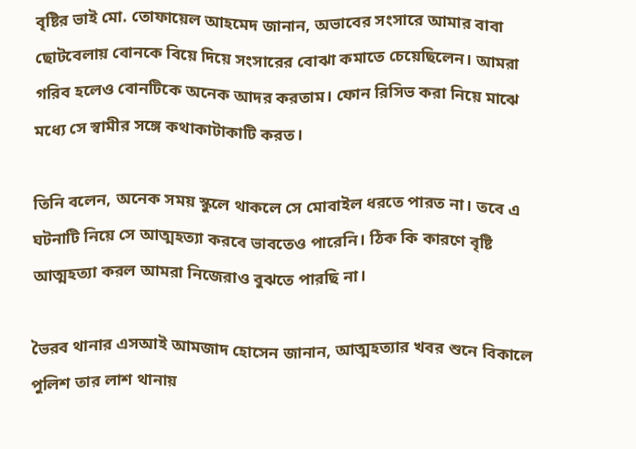বৃষ্টির ভাই মো. তোফায়েল আহমেদ জানান, অভাবের সংসারে আমার বাবা ছোটবেলায় বোনকে বিয়ে দিয়ে সংসারের বোঝা কমাতে চেয়েছিলেন। আমরা গরিব হলেও বোনটিকে অনেক আদর করতাম। ফোন রিসিভ করা নিয়ে মাঝে মধ্যে সে স্বামীর সঙ্গে কথাকাটাকাটি করত।

তিনি বলেন, অনেক সময় স্কুলে থাকলে সে মোবাইল ধরতে পারত না। তবে এ ঘটনাটি নিয়ে সে আত্মহত্যা করবে ভাবতেও পারেনি। ঠিক কি কারণে বৃষ্টি আত্মহত্যা করল আমরা নিজেরাও বুঝতে পারছি না।

ভৈরব থানার এসআই আমজাদ হোসেন জানান, আত্মহত্যার খবর শুনে বিকালে পুলিশ তার লাশ থানায়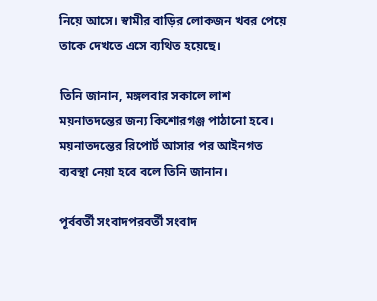নিয়ে আসে। স্বামীর বাড়ির লোকজন খবর পেয়ে তাকে দেখতে এসে ব্যথিত হয়েছে।

তিনি জানান, মঙ্গলবার সকালে লাশ ময়নাতদন্তের জন্য কিশোরগঞ্জ পাঠানো হবে। ময়নাতদন্তের রিপোর্ট আসার পর আইনগত ব্যবস্থা নেয়া হবে বলে তিনি জানান।

পূর্ববর্তী সংবাদপরবর্তী সংবাদ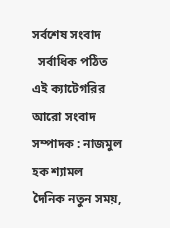সর্বশেষ সংবাদ
  সর্বাধিক পঠিত
এই ক্যাটেগরির আরো সংবাদ
সম্পাদক : নাজমুল হক শ্যামল
দৈনিক নতুন সময়,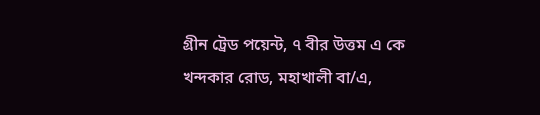গ্রীন ট্রেড পয়েন্ট, ৭ বীর উত্তম এ কে খন্দকার রোড, মহাখালী বা/এ,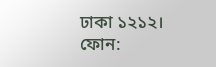ঢাকা ১২১২।
ফোন: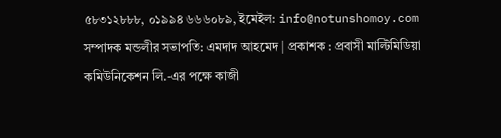৫৮৩১২৮৮৮, ০১৯৯৪ ৬৬৬০৮৯, ইমেইল: info@notunshomoy.com
সম্পাদক মন্ডলীর সভাপতি: এমদাদ আহমেদ | প্রকাশক : প্রবাসী মাল্টিমিডিয়া কমিউনিকেশন লি.-এর পক্ষে কাজী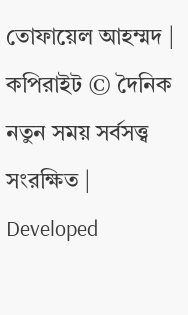তোফায়েল আহম্মদ | কপিরাইট © দৈনিক নতুন সময় সর্বসত্ত্ব সংরক্ষিত | Developed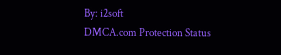By: i2soft
DMCA.com Protection Status